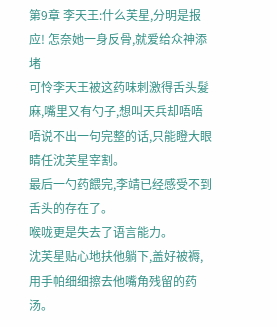第9章 李天王:什么芙星,分明是报应! 怎奈她一身反骨,就爱给众神添堵
可怜李天王被这药味刺激得舌头髮麻,嘴里又有勺子,想叫天兵却唔唔唔说不出一句完整的话,只能瞪大眼睛任沈芙星宰割。
最后一勺药餵完,李靖已经感受不到舌头的存在了。
喉咙更是失去了语言能力。
沈芙星贴心地扶他躺下,盖好被褥,用手帕细细擦去他嘴角残留的药汤。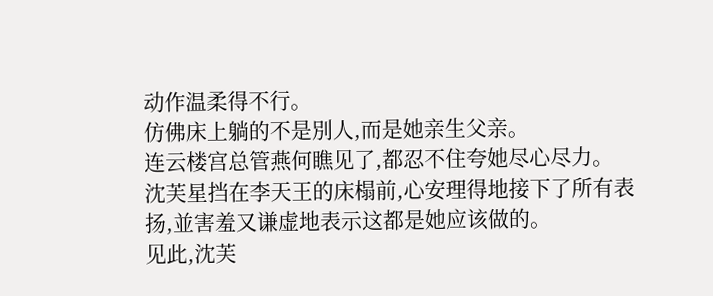动作温柔得不行。
仿佛床上躺的不是別人,而是她亲生父亲。
连云楼宫总管燕何瞧见了,都忍不住夸她尽心尽力。
沈芙星挡在李天王的床榻前,心安理得地接下了所有表扬,並害羞又谦虚地表示这都是她应该做的。
见此,沈芙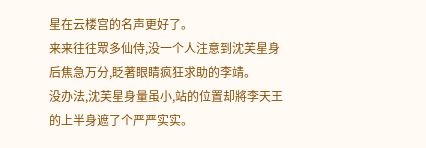星在云楼宫的名声更好了。
来来往往眾多仙侍,没一个人注意到沈芙星身后焦急万分,眨著眼睛疯狂求助的李靖。
没办法,沈芙星身量虽小,站的位置却將李天王的上半身遮了个严严实实。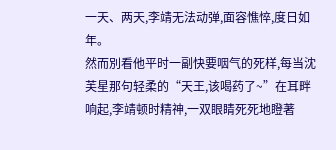一天、两天,李靖无法动弹,面容憔悴,度日如年。
然而別看他平时一副快要咽气的死样,每当沈芙星那句轻柔的“天王,该喝药了~”在耳畔响起,李靖顿时精神,一双眼睛死死地瞪著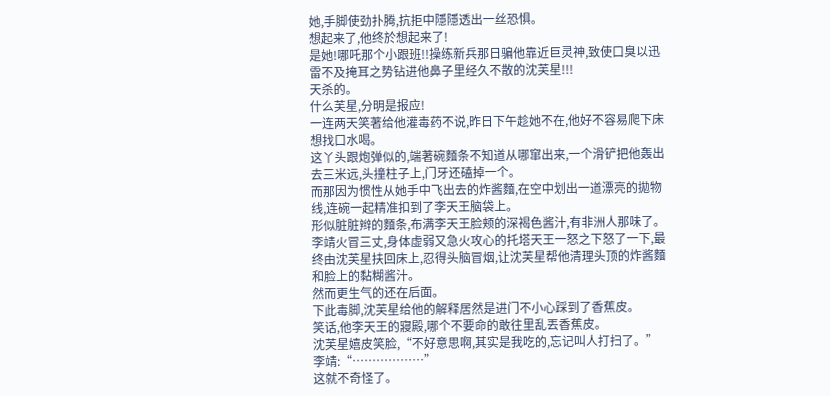她,手脚使劲扑腾,抗拒中隱隱透出一丝恐惧。
想起来了,他终於想起来了!
是她!哪吒那个小跟班!!操练新兵那日骗他靠近巨灵神,致使口臭以迅雷不及掩耳之势钻进他鼻子里经久不散的沈芙星!!!
天杀的。
什么芙星,分明是报应!
一连两天笑著给他灌毒药不说,昨日下午趁她不在,他好不容易爬下床想找口水喝。
这丫头跟炮弹似的,端著碗麵条不知道从哪窜出来,一个滑铲把他轰出去三米远,头撞柱子上,门牙还磕掉一个。
而那因为惯性从她手中飞出去的炸酱麵,在空中划出一道漂亮的拋物线,连碗一起精准扣到了李天王脑袋上。
形似脏脏辫的麵条,布满李天王脸颊的深褐色酱汁,有非洲人那味了。
李靖火冒三丈,身体虚弱又急火攻心的托塔天王一怒之下怒了一下,最终由沈芙星扶回床上,忍得头脑冒烟,让沈芙星帮他清理头顶的炸酱麵和脸上的黏糊酱汁。
然而更生气的还在后面。
下此毒脚,沈芙星给他的解释居然是进门不小心踩到了香蕉皮。
笑话,他李天王的寢殿,哪个不要命的敢往里乱丟香蕉皮。
沈芙星嬉皮笑脸,“不好意思啊,其实是我吃的,忘记叫人打扫了。”
李靖:“………………”
这就不奇怪了。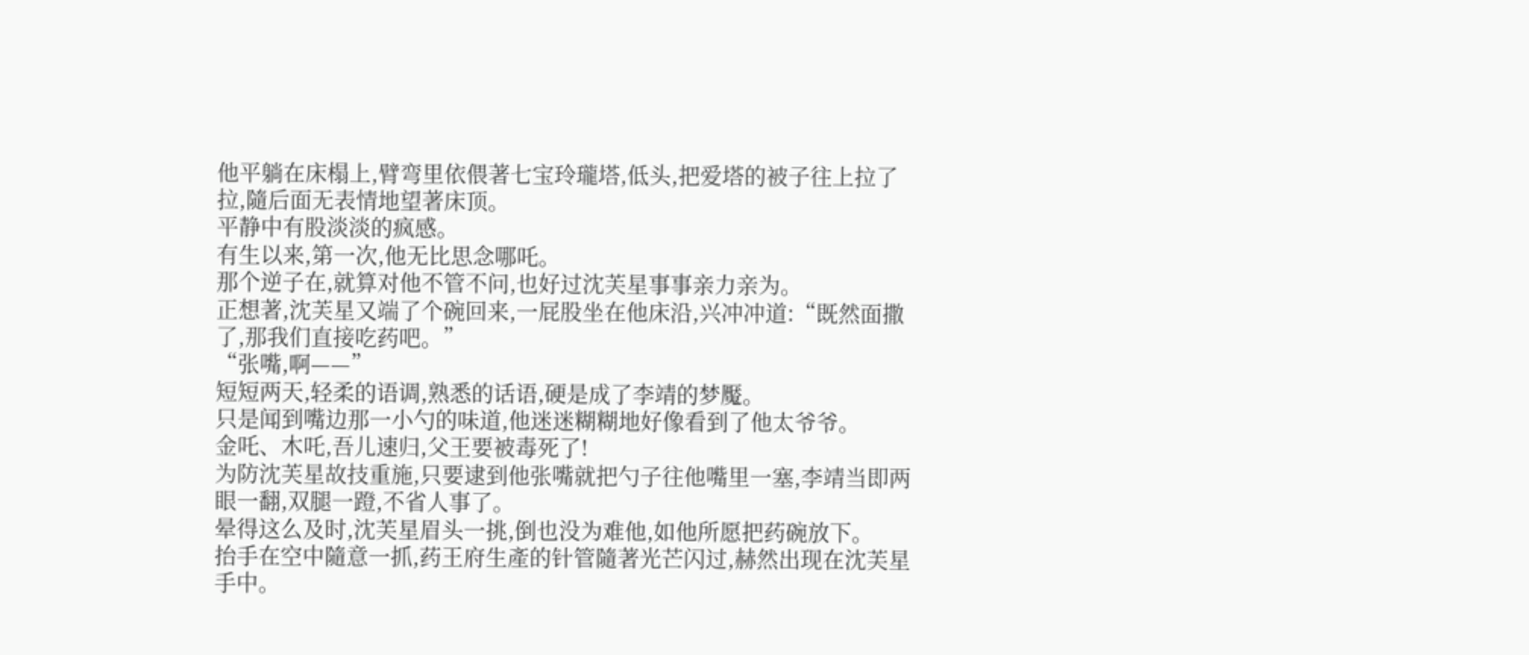他平躺在床榻上,臂弯里依偎著七宝玲瓏塔,低头,把爱塔的被子往上拉了拉,隨后面无表情地望著床顶。
平静中有股淡淡的疯感。
有生以来,第一次,他无比思念哪吒。
那个逆子在,就算对他不管不问,也好过沈芙星事事亲力亲为。
正想著,沈芙星又端了个碗回来,一屁股坐在他床沿,兴冲冲道:“既然面撒了,那我们直接吃药吧。”
“张嘴,啊——”
短短两天,轻柔的语调,熟悉的话语,硬是成了李靖的梦魘。
只是闻到嘴边那一小勺的味道,他迷迷糊糊地好像看到了他太爷爷。
金吒、木吒,吾儿速归,父王要被毒死了!
为防沈芙星故技重施,只要逮到他张嘴就把勺子往他嘴里一塞,李靖当即两眼一翻,双腿一蹬,不省人事了。
晕得这么及时,沈芙星眉头一挑,倒也没为难他,如他所愿把药碗放下。
抬手在空中隨意一抓,药王府生產的针管隨著光芒闪过,赫然出现在沈芙星手中。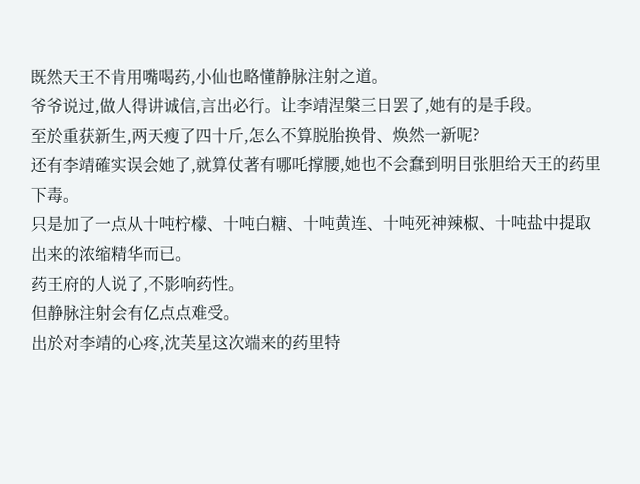既然天王不肯用嘴喝药,小仙也略懂静脉注射之道。
爷爷说过,做人得讲诚信,言出必行。让李靖涅槃三日罢了,她有的是手段。
至於重获新生,两天瘦了四十斤,怎么不算脱胎换骨、焕然一新呢?
还有李靖確实误会她了,就算仗著有哪吒撑腰,她也不会蠢到明目张胆给天王的药里下毒。
只是加了一点从十吨柠檬、十吨白糖、十吨黄连、十吨死神辣椒、十吨盐中提取出来的浓缩精华而已。
药王府的人说了,不影响药性。
但静脉注射会有亿点点难受。
出於对李靖的心疼,沈芙星这次端来的药里特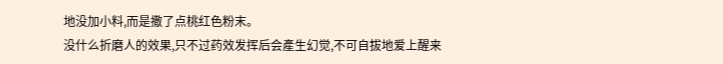地没加小料,而是撒了点桃红色粉末。
没什么折磨人的效果,只不过药效发挥后会產生幻觉,不可自拔地爱上醒来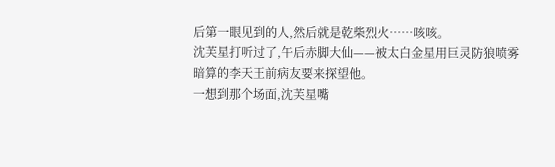后第一眼见到的人,然后就是乾柴烈火……咳咳。
沈芙星打听过了,午后赤脚大仙——被太白金星用巨灵防狼喷雾暗算的李天王前病友要来探望他。
一想到那个场面,沈芙星嘴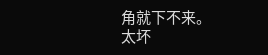角就下不来。
太坏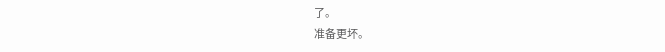了。
准备更坏。